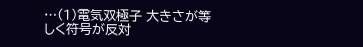…(1)電気双極子 大きさが等しく符号が反対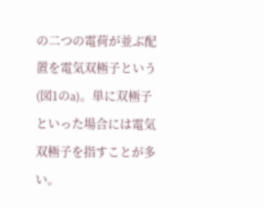の二つの電荷が並ぶ配置を電気双極子という(図1のa)。単に双極子といった場合には電気双極子を指すことが多い。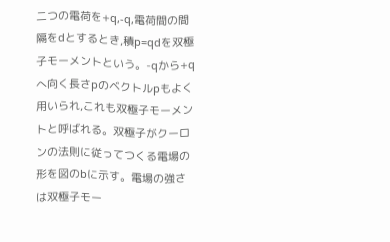二つの電荷を+q,-q,電荷間の間隔をdとするとき,積p=qdを双極子モーメントという。-qから+qへ向く長さpのベクトルpもよく用いられ,これも双極子モーメントと呼ばれる。双極子がクーロンの法則に従ってつくる電場の形を図のbに示す。電場の強さは双極子モー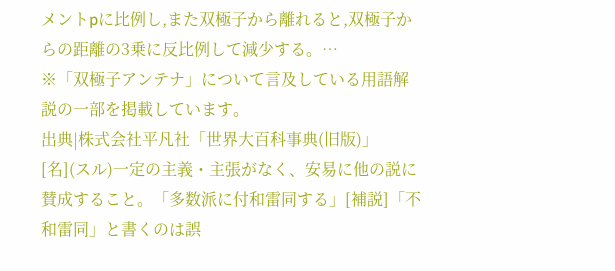メントpに比例し,また双極子から離れると,双極子からの距離の3乗に反比例して減少する。…
※「双極子アンテナ」について言及している用語解説の一部を掲載しています。
出典|株式会社平凡社「世界大百科事典(旧版)」
[名](スル)一定の主義・主張がなく、安易に他の説に賛成すること。「多数派に付和雷同する」[補説]「不和雷同」と書くのは誤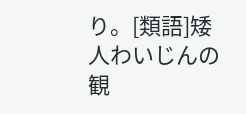り。[類語]矮人わいじんの観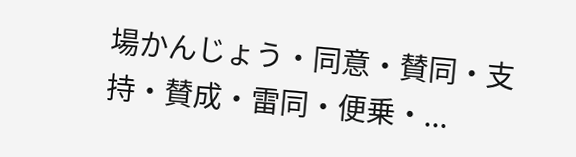場かんじょう・同意・賛同・支持・賛成・雷同・便乗・...